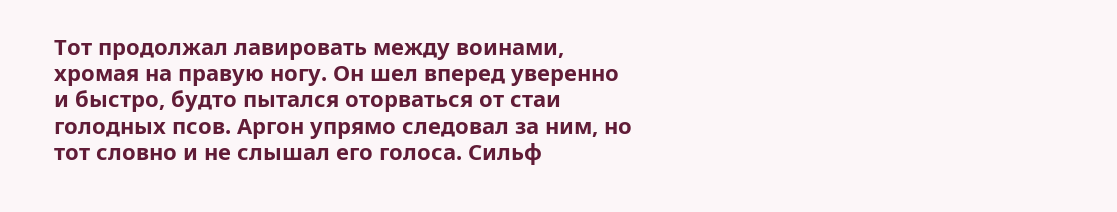Тот продолжал лавировать между воинами, хромая на правую ногу. Он шел вперед уверенно и быстро, будто пытался оторваться от стаи голодных псов. Аргон упрямо следовал за ним, но тот словно и не слышал его голоса. Сильф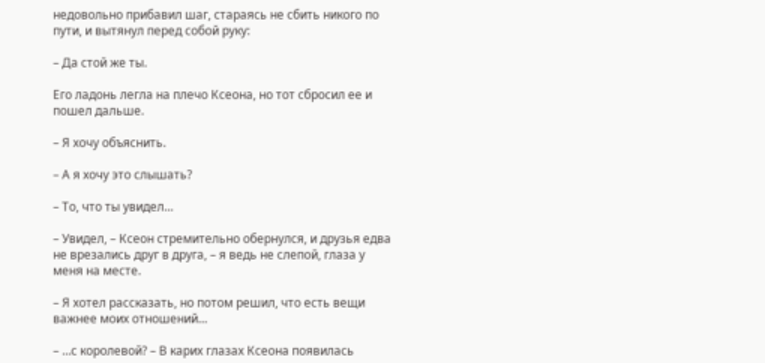недовольно прибавил шаг, стараясь не сбить никого по пути, и вытянул перед собой руку:

– Да стой же ты.

Его ладонь легла на плечо Ксеона, но тот сбросил ее и пошел дальше.

– Я хочу объяснить.

– А я хочу это слышать?

– То, что ты увидел…

– Увидел, – Ксеон стремительно обернулся, и друзья едва не врезались друг в друга, – я ведь не слепой, глаза у меня на месте.

– Я хотел рассказать, но потом решил, что есть вещи важнее моих отношений…

– …с королевой? – В карих глазах Ксеона появилась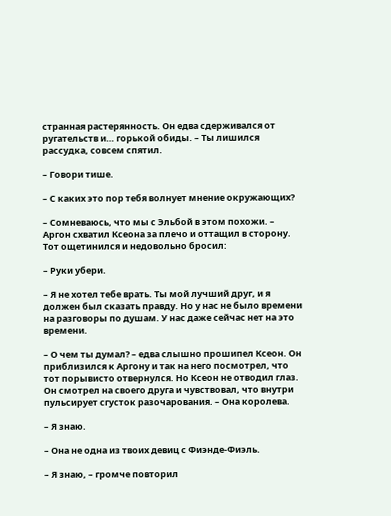странная растерянность. Он едва сдерживался от ругательств и… горькой обиды. – Ты лишился рассудка, совсем спятил.

– Говори тише.

– С каких это пор тебя волнует мнение окружающих?

– Сомневаюсь, что мы с Эльбой в этом похожи. – Аргон схватил Ксеона за плечо и оттащил в сторону. Тот ощетинился и недовольно бросил:

– Руки убери.

– Я не хотел тебе врать. Ты мой лучший друг, и я должен был сказать правду. Но у нас не было времени на разговоры по душам. У нас даже сейчас нет на это времени.

– О чем ты думал? – едва слышно прошипел Ксеон. Он приблизился к Аргону и так на него посмотрел, что тот порывисто отвернулся. Но Ксеон не отводил глаз. Он смотрел на своего друга и чувствовал, что внутри пульсирует сгусток разочарования. – Она королева.

– Я знаю.

– Она не одна из твоих девиц с Фиэнде-Фиэль.

– Я знаю, – громче повторил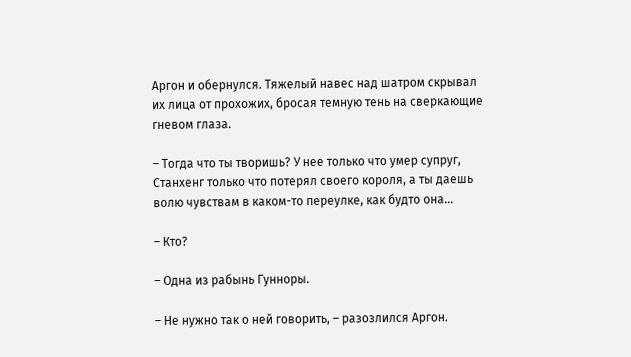Аргон и обернулся. Тяжелый навес над шатром скрывал их лица от прохожих, бросая темную тень на сверкающие гневом глаза.

– Тогда что ты творишь? У нее только что умер супруг, Станхенг только что потерял своего короля, а ты даешь волю чувствам в каком-то переулке, как будто она…

– Кто?

– Одна из рабынь Гунноры.

– Не нужно так о ней говорить, – разозлился Аргон.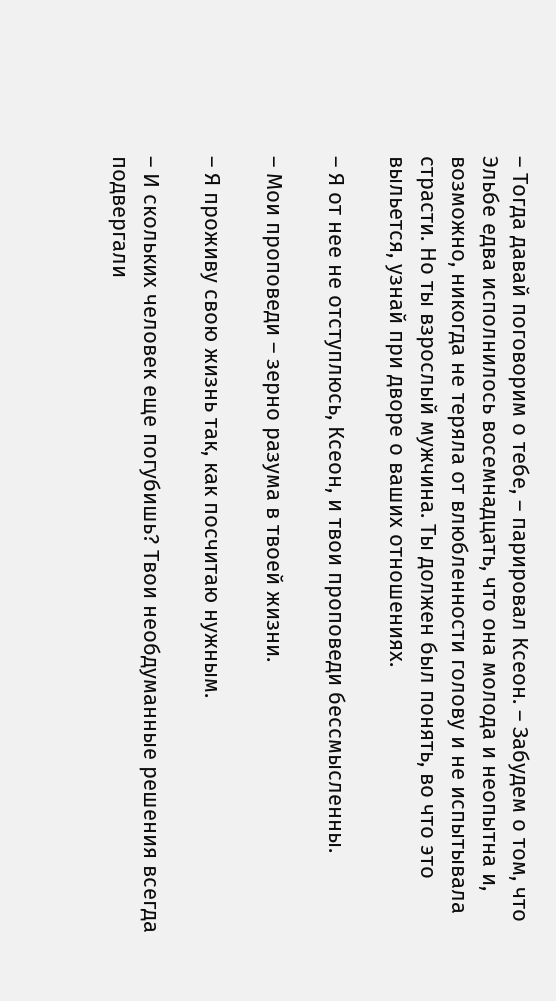– Тогда давай поговорим о тебе, – парировал Ксеон. – Забудем о том, что Эльбе едва исполнилось восемнадцать, что она молода и неопытна и, возможно, никогда не теряла от влюбленности голову и не испытывала страсти. Но ты взрослый мужчина. Ты должен был понять, во что это выльется, узнай при дворе о ваших отношениях.

– Я от нее не отступлюсь, Ксеон, и твои проповеди бессмысленны.

– Мои проповеди – зерно разума в твоей жизни.

– Я проживу свою жизнь так, как посчитаю нужным.

– И скольких человек еще погубишь? Твои необдуманные решения всегда подвергали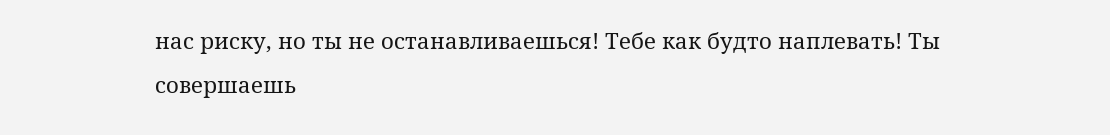нас риску, но ты не останавливаешься! Тебе как будто наплевать! Ты совершаешь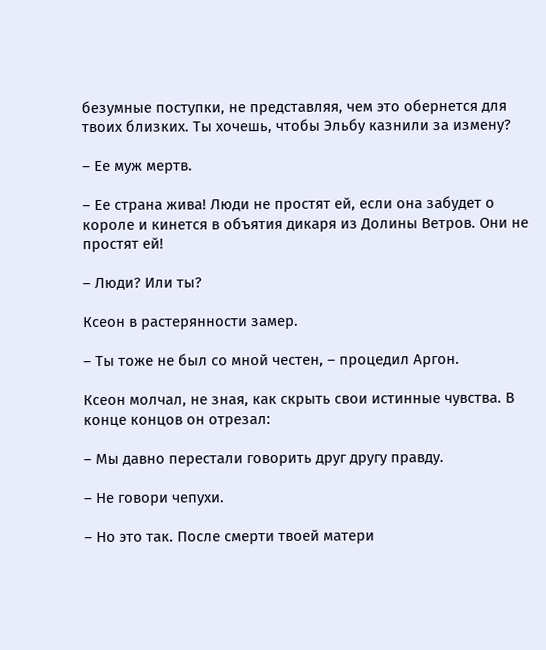безумные поступки, не представляя, чем это обернется для твоих близких. Ты хочешь, чтобы Эльбу казнили за измену?

– Ее муж мертв.

– Ее страна жива! Люди не простят ей, если она забудет о короле и кинется в объятия дикаря из Долины Ветров. Они не простят ей!

– Люди? Или ты?

Ксеон в растерянности замер.

– Ты тоже не был со мной честен, – процедил Аргон.

Ксеон молчал, не зная, как скрыть свои истинные чувства. В конце концов он отрезал:

– Мы давно перестали говорить друг другу правду.

– Не говори чепухи.

– Но это так. После смерти твоей матери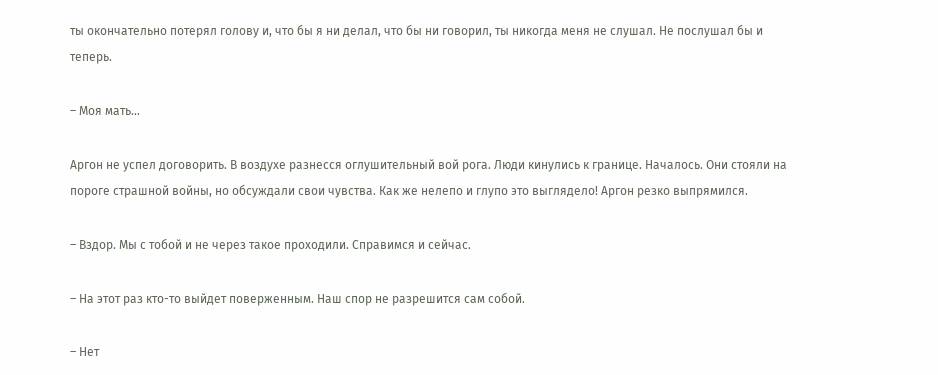ты окончательно потерял голову и, что бы я ни делал, что бы ни говорил, ты никогда меня не слушал. Не послушал бы и теперь.

– Моя мать…

Аргон не успел договорить. В воздухе разнесся оглушительный вой рога. Люди кинулись к границе. Началось. Они стояли на пороге страшной войны, но обсуждали свои чувства. Как же нелепо и глупо это выглядело! Аргон резко выпрямился.

– Вздор. Мы с тобой и не через такое проходили. Справимся и сейчас.

– На этот раз кто-то выйдет поверженным. Наш спор не разрешится сам собой.

– Нет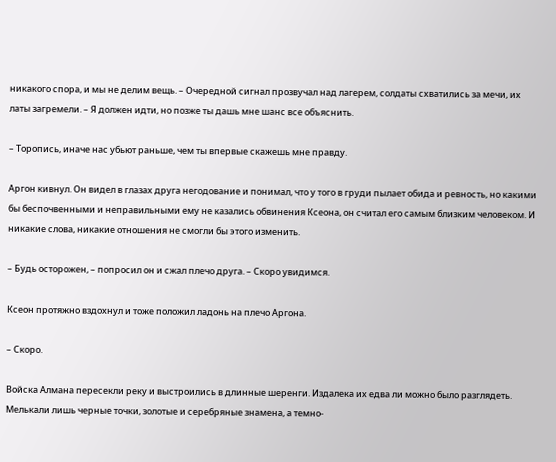никакого спора, и мы не делим вещь. – Очередной сигнал прозвучал над лагерем, солдаты схватились за мечи, их латы загремели. – Я должен идти, но позже ты дашь мне шанс все объяснить.

– Торопись, иначе нас убьют раньше, чем ты впервые скажешь мне правду.

Аргон кивнул. Он видел в глазах друга негодование и понимал, что у того в груди пылает обида и ревность, но какими бы беспочвенными и неправильными ему не казались обвинения Ксеона, он считал его самым близким человеком. И никакие слова, никакие отношения не смогли бы этого изменить.

– Будь осторожен, – попросил он и сжал плечо друга. – Скоро увидимся.

Ксеон протяжно вздохнул и тоже положил ладонь на плечо Аргона.

– Скоро.

Войска Алмана пересекли реку и выстроились в длинные шеренги. Издалека их едва ли можно было разглядеть. Мелькали лишь черные точки, золотые и серебряные знамена, а темно-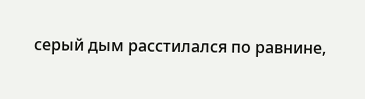серый дым расстилался по равнине,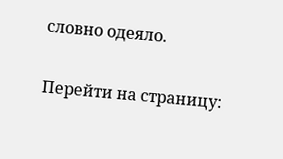словно одеяло.

Перейти на страницу: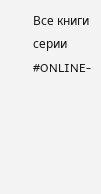Все книги серии #ONLINE-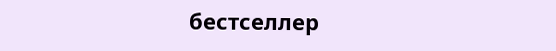бестселлер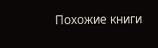Похожие книги